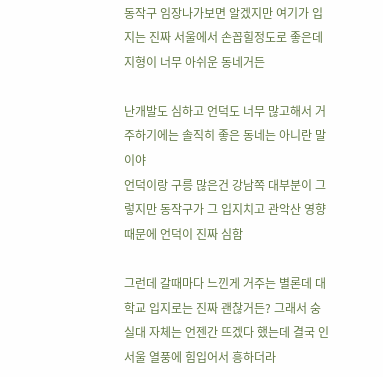동작구 임장나가보면 알겠지만 여기가 입지는 진짜 서울에서 손꼽힐정도로 좋은데 지형이 너무 아쉬운 동네거든

난개발도 심하고 언덕도 너무 많고해서 거주하기에는 솔직히 좋은 동네는 아니란 말이야
언덕이랑 구릉 많은건 강남쪽 대부분이 그렇지만 동작구가 그 입지치고 관악산 영향때문에 언덕이 진짜 심함

그런데 갈때마다 느낀게 거주는 별론데 대학교 입지로는 진짜 괜찮거든? 그래서 숭실대 자체는 언젠간 뜨겠다 했는데 결국 인서울 열풍에 힘입어서 흥하더라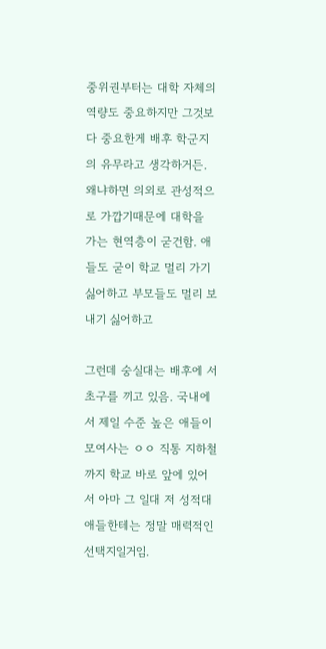중위권부터는 대학 자체의 역량도 중요하지만 그것보다 중요한게 배후 학군지의 유무라고 생각하거든. 왜냐하면 의외로 관성적으로 가깝기때문에 대학을 가는 현역층이 굳건함. 애들도 굳이 학교 멀리 가기 싫어하고 부모들도 멀리 보내기 싫어하고

그런데 숭실대는 배후에 서초구를 끼고 있음. 국내에서 제일 수준 높은 애들이 모여사는 ㅇㅇ 직통 지하철까지 학교 바로 앞에 있어서 아마 그 일대 저 성적대 애들한테는 정말 매력적인 선택지일거임.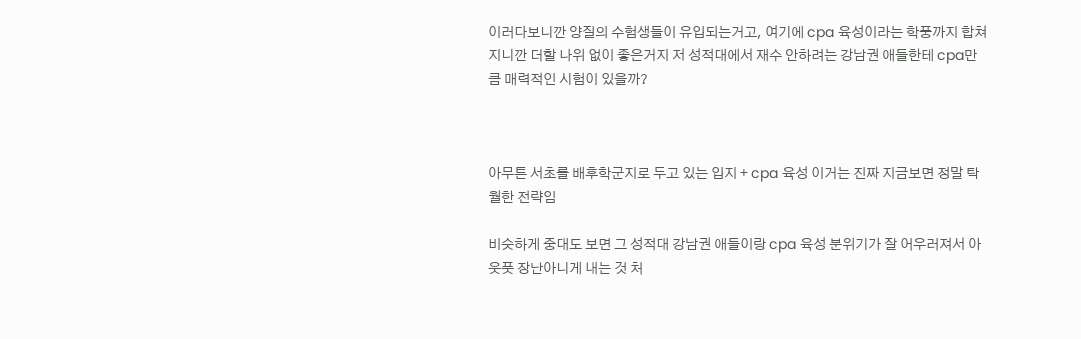이러다보니깐 양질의 수험생들이 유입되는거고, 여기에 cpa 육성이라는 학풍까지 합쳐지니깐 더할 나위 없이 좋은거지 저 성적대에서 재수 안하려는 강남권 애들한테 cpa만큼 매력적인 시험이 있을까?



아무튼 서초를 배후학군지로 두고 있는 입지 + cpa 육성 이거는 진짜 지금보면 정말 탁월한 전략임

비슷하게 중대도 보면 그 성적대 강남권 애들이랑 cpa 육성 분위기가 잘 어우러져서 아웃풋 장난아니게 내는 것 처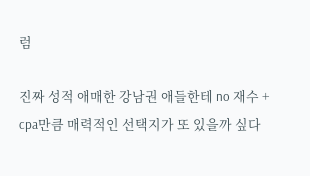럼

진짜 성적 애매한 강남권 애들한테 no 재수 + cpa만큼 매력적인 선택지가 또 있을까 싶다